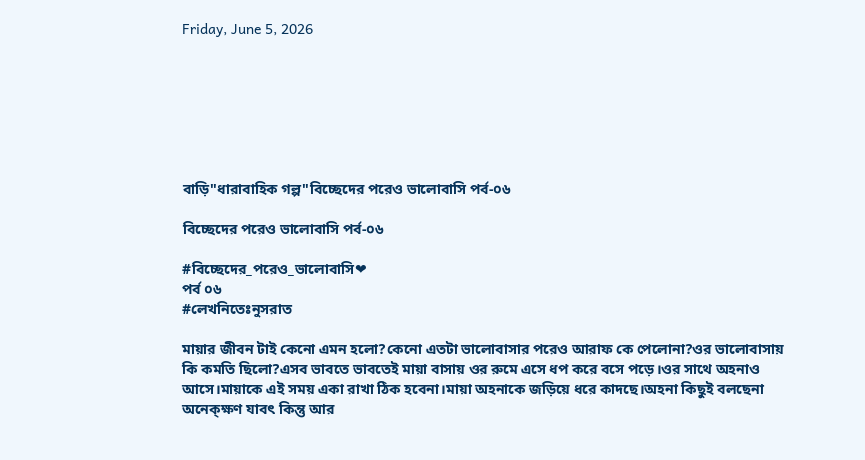Friday, June 5, 2026







বাড়ি"ধারাবাহিক গল্প"বিচ্ছেদের পরেও ভালোবাসি পর্ব-০৬

বিচ্ছেদের পরেও ভালোবাসি পর্ব-০৬

#বিচ্ছেদের_পরেও_ভালোবাসি❤
পর্ব ০৬
#লেখনিতেঃনুসরাত

মায়ার জীবন টাই কেনো এমন হলো?কেনো এতটা ভালোবাসার পরেও আরাফ কে পেলোনা?ওর ভালোবাসায় কি কমতি ছিলো?এসব ভাবতে ভাবতেই মায়া বাসায় ওর রুমে এসে ধপ করে বসে পড়ে।ওর সাথে অহনাও আসে।মায়াকে এই সময় একা রাখা ঠিক হবেনা।মায়া অহনাকে জড়িয়ে ধরে কাদছে।অহনা কিছুই বলছেনা অনেক্ক্ষণ যাবৎ কিন্তু আর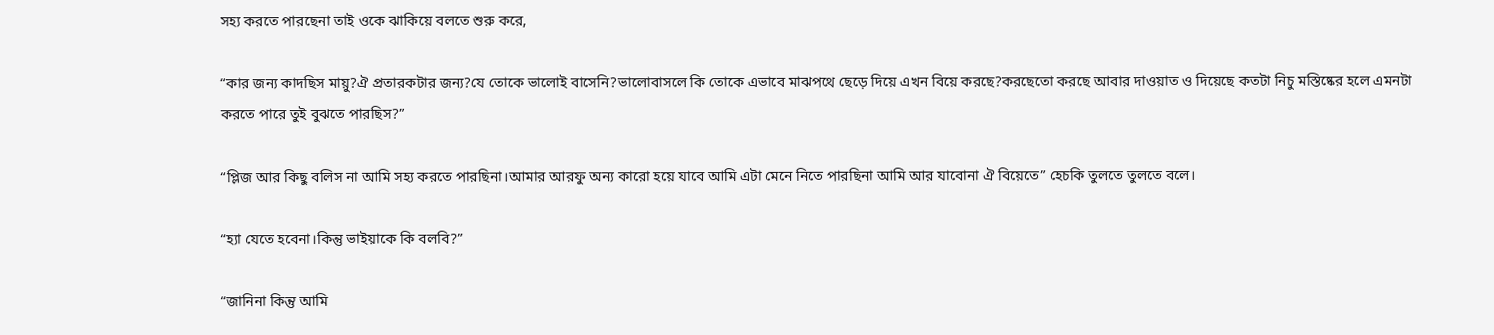সহ্য করতে পারছেনা তাই ওকে ঝাকিয়ে বলতে শুরু করে,

“কার জন্য কাদছিস মায়ু?ঐ প্রতারকটার জন্য?যে তোকে ভালোই বাসেনি?ভালোবাসলে কি তোকে এভাবে মাঝপথে ছেড়ে দিয়ে এখন বিয়ে করছে?করছেতো করছে আবার দাওয়াত ও দিয়েছে কতটা নিচু মস্তিষ্কের হলে এমনটা করতে পারে তুই বুঝতে পারছিস?”

“প্লিজ আর কিছু বলিস না আমি সহ্য করতে পারছিনা।আমার আরফু অন্য কারো হয়ে যাবে আমি এটা মেনে নিতে পারছিনা আমি আর যাবোনা ঐ বিয়েতে” হেচকি তুলতে তুলতে বলে।

“হ্যা যেতে হবেনা।কিন্তু ভাইয়াকে কি বলবি?”

“জানিনা কিন্তু আমি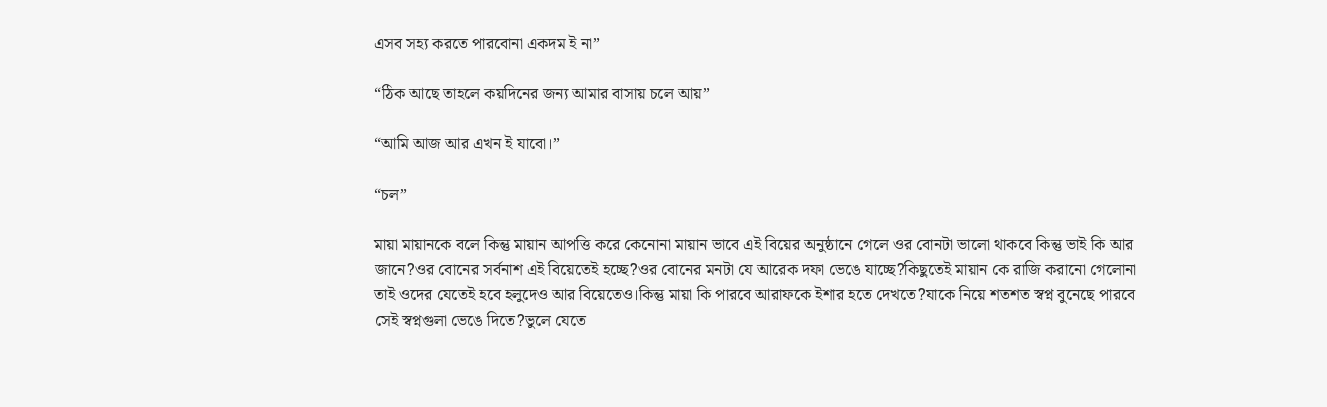এসব সহ্য করতে পারবোনা একদম ই না”

“ঠিক আছে তাহলে কয়দিনের জন্য আমার বাসায় চলে আয়”

“আমি আজ আর এখন ই যাবো।”

“চল”

মায়া মায়ানকে বলে কিন্তু মায়ান আপত্তি করে কেনোনা মায়ান ভাবে এই বিয়ের অনুষ্ঠানে গেলে ওর বোনটা ভালো থাকবে কিন্তু ভাই কি আর জানে?ওর বোনের সর্বনাশ এই বিয়েতেই হচ্ছে?ওর বোনের মনটা যে আরেক দফা ভেঙে যাচ্ছে?কিছুতেই মায়ান কে রাজি করানো গেলোনা তাই ওদের যেতেই হবে হলুদেও আর বিয়েতেও।কিন্তু মায়া কি পারবে আরাফকে ইশার হতে দেখতে?যাকে নিয়ে শতশত স্বপ্ন বুনেছে পারবে সেই স্বপ্নগুলা ভেঙে দিতে?ভুলে যেতে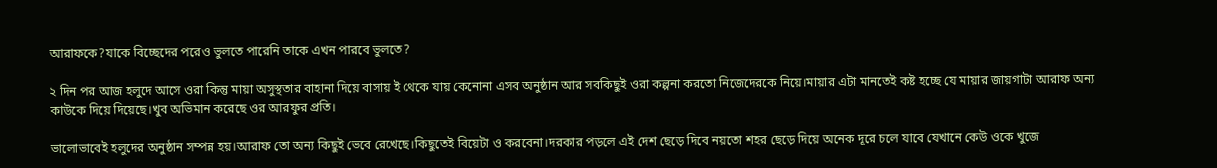আরাফকে?যাকে বিচ্ছেদের পরেও ভুলতে পারেনি তাকে এখন পারবে ভুলতে?

২ দিন পর আজ হলুদে আসে ওরা কিন্তু মায়া অসুস্থতার বাহানা দিয়ে বাসায় ই থেকে যায় কেনোনা এসব অনুষ্ঠান আর সবকিছুই ওরা কল্পনা করতো নিজেদেরকে নিয়ে।মায়ার এটা মানতেই কষ্ট হচ্ছে যে মায়ার জায়গাটা আরাফ অন্য কাউকে দিয়ে দিয়েছে।খুব অভিমান করেছে ওর আরফুর প্রতি।

ভালোভাবেই হলুদের অনুষ্ঠান সম্পন্ন হয়।আরাফ তো অন্য কিছুই ভেবে রেখেছে।কিছুতেই বিয়েটা ও করবেনা।দরকার পড়লে এই দেশ ছেড়ে দিবে নয়তো শহর ছেড়ে দিয়ে অনেক দূরে চলে যাবে যেখানে কেউ ওকে খুজে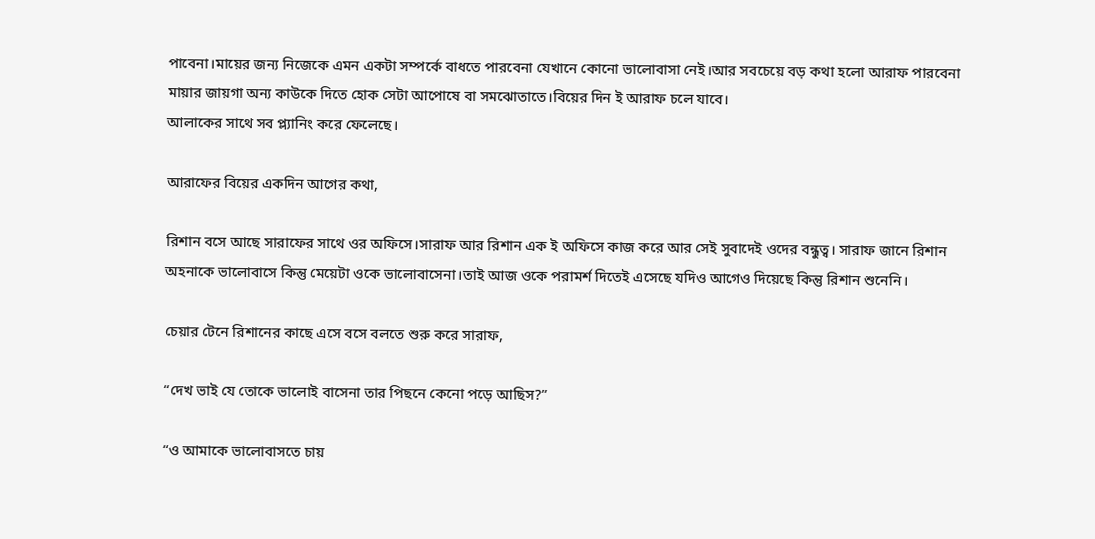পাবেনা।মায়ের জন্য নিজেকে এমন একটা সম্পর্কে বাধতে পারবেনা যেখানে কোনো ভালোবাসা নেই।আর সবচেয়ে বড় কথা হলো আরাফ পারবেনা মায়ার জায়গা অন্য কাউকে দিতে হোক সেটা আপোষে বা সমঝোতাতে।বিয়ের দিন ই আরাফ চলে যাবে।
আলাকের সাথে সব প্ল্যানিং করে ফেলেছে।

আরাফের বিয়ের একদিন আগের কথা,

রিশান বসে আছে সারাফের সাথে ওর অফিসে।সারাফ আর রিশান এক ই অফিসে কাজ করে আর সেই সুবাদেই ওদের বন্ধুত্ব। সারাফ জানে রিশান অহনাকে ভালোবাসে কিন্তু মেয়েটা ওকে ভালোবাসেনা।তাই আজ ওকে পরামর্শ দিতেই এসেছে যদিও আগেও দিয়েছে কিন্তু রিশান শুনেনি।

চেয়ার টেনে রিশানের কাছে এসে বসে বলতে শুরু করে সারাফ,

“দেখ ভাই যে তোকে ভালোই বাসেনা তার পিছনে কেনো পড়ে আছিস?”

“ও আমাকে ভালোবাসতে চায়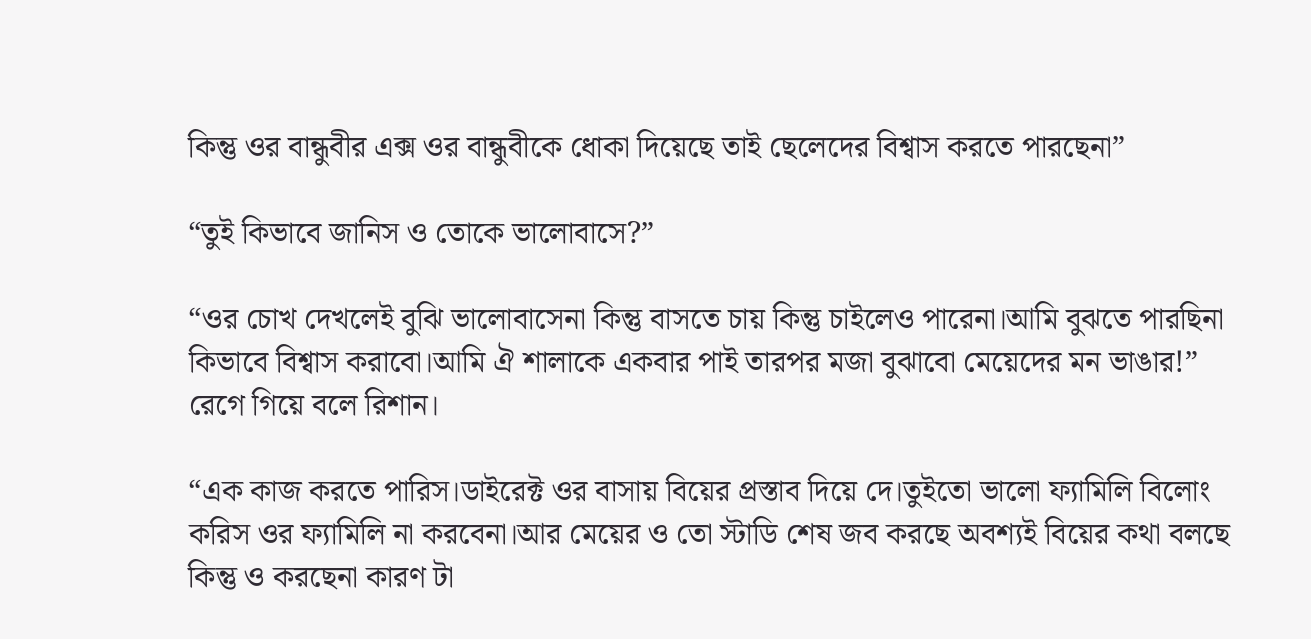কিন্তু ওর বান্ধুবীর এক্স ওর বান্ধুবীকে ধোকা দিয়েছে তাই ছেলেদের বিশ্বাস করতে পারছেনা”

“তুই কিভাবে জানিস ও তোকে ভালোবাসে?”

“ওর চোখ দেখলেই বুঝি ভালোবাসেনা কিন্তু বাসতে চায় কিন্তু চাইলেও পারেনা।আমি বুঝতে পারছিনা কিভাবে বিশ্বাস করাবো।আমি ঐ শালাকে একবার পাই তারপর মজা বুঝাবো মেয়েদের মন ভাঙার!” রেগে গিয়ে বলে রিশান।

“এক কাজ করতে পারিস।ডাইরেক্ট ওর বাসায় বিয়ের প্রস্তাব দিয়ে দে।তুইতো ভালো ফ্যামিলি বিলোং করিস ওর ফ্যামিলি না করবেনা।আর মেয়ের ও তো স্টাডি শেষ জব করছে অবশ্যই বিয়ের কথা বলছে কিন্তু ও করছেনা কারণ টা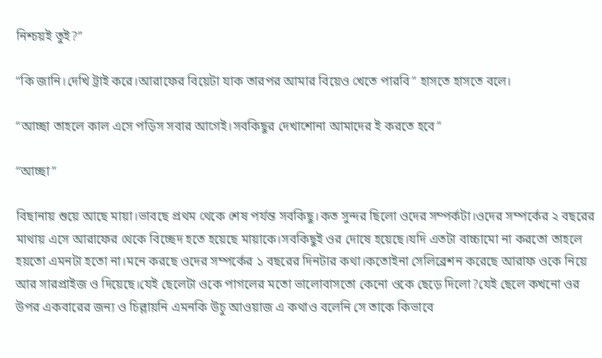নিশ্চয়ই তুই?”

“কি জানি।দেখি ট্রাই করে।আরাফের বিয়েটা যাক তারপর আমার বিয়েও খেতে পারবি” হাসতে হাসতে বলে।

“আচ্ছা তাহলে কাল এসে পড়িস সবার আগেই।সবকিছুর দেখাশোনা আমাদের ই করতে হবে”

“আচ্ছা”

বিছানায় শুয়ে আছে মায়া।ভাবছে প্রথম থেকে শেষ পর্যন্ত সবকিছু।কত সুন্দর ছিলো ওদের সম্পর্কটা।ওদের সম্পর্কের ২ বছরের মাথায় এসে আরাফের থেকে বিচ্ছেদ হতে হয়েছে মায়াকে।সবকিছুই ওর দোষে হয়েছে।যদি এতটা বাচ্চামো না করতো তাহলে হয়তো এমনটা হতো না।মনে করছে ওদের সম্পর্কের ১ বছরের দিনটার কথা।কতোইনা সেলিব্রেশন করেছে আরাফ ওকে নিয়ে আর সারপ্রাইজ ও দিয়েছে।যেই ছেলেটা ওকে পাগলের মতো ভালোবাসতো কেনো ওকে ছেড়ে দিলো?যেই ছেলে কখনো ওর উপর একবারের জন্য ও চিল্লায়নি এমনকি উচু আওয়াজ এ কথাও বলেনি সে তাকে কিভাবে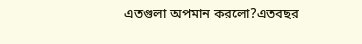এতগুলা অপমান করলো?এতবছর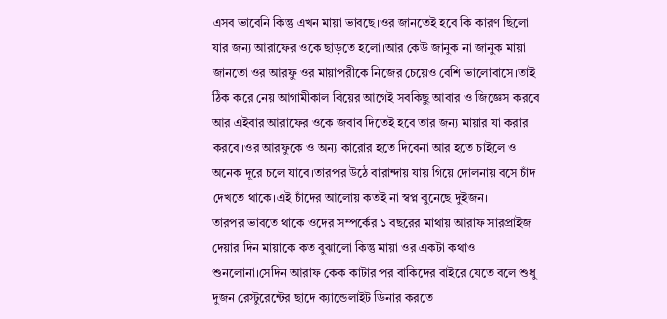এসব ভাবেনি কিন্তু এখন মায়া ভাবছে।ওর জানতেই হবে কি কারণ ছিলো যার জন্য আরাফের ওকে ছাড়তে হলো।আর কেউ জানুক না জানুক মায়া জানতো ওর আরফু ওর মায়াপরীকে নিজের চেয়েও বেশি ভালোবাসে।তাই ঠিক করে নেয় আগামীকাল বিয়ের আগেই সবকিছু আবার ও জিজ্ঞেস করবে আর এইবার আরাফের ওকে জবাব দিতেই হবে তার জন্য মায়ার যা করার করবে।ওর আরফুকে ও অন্য কারোর হতে দিবেনা আর হতে চাইলে ও অনেক দূরে চলে যাবে।তারপর উঠে বারান্দায় যায় গিয়ে দোলনায় বসে চাঁদ দেখতে থাকে।এই চাঁদের আলোয় কতই না স্বপ্ন বুনেছে দুইজন।
তারপর ভাবতে থাকে ওদের সম্পর্কের ১ বছরের মাথায় আরাফ সারপ্রাইজ দেয়ার দিন মায়াকে কত বুঝালো কিন্তু মায়া ওর একটা কথাও শুনলোনা।সেদিন আরাফ কেক কাটার পর বাকিদের বাইরে যেতে বলে শুধু দুজন রেস্টুরেন্টের ছাদে ক্যান্ডেলাইট ডিনার করতে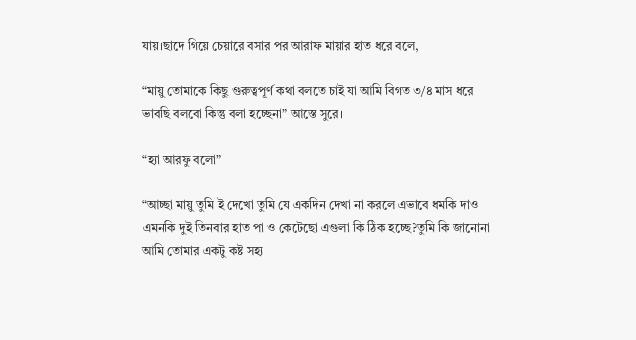যায়।ছাদে গিয়ে চেয়ারে বসার পর আরাফ মায়ার হাত ধরে বলে,

“মায়ু তোমাকে কিছু গুরুত্বপূর্ণ কথা বলতে চাই যা আমি বিগত ৩/৪ মাস ধরে ভাবছি বলবো কিন্তু বলা হচ্ছেনা” আস্তে সুরে।

“হ্যা আরফু বলো”

“আচ্ছা মায়ু তুমি ই দেখো তুমি যে একদিন দেখা না করলে এভাবে ধমকি দাও এমনকি দুই তিনবার হাত পা ও কেটেছো এগুলা কি ঠিক হচ্ছে?তুমি কি জানোনা আমি তোমার একটু কষ্ট সহ্য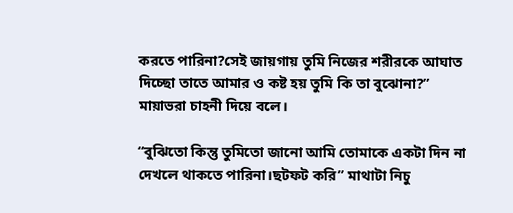করতে পারিনা?সেই জায়গায় তুমি নিজের শরীরকে আঘাত দিচ্ছো তাতে আমার ও কষ্ট হয় তুমি কি তা বুঝোনা?” মায়াভরা চাহনী দিয়ে বলে।

“বুঝিতো কিন্তু তুমিতো জানো আমি তোমাকে একটা দিন না দেখলে থাকতে পারিনা।ছটফট করি” মাথাটা নিচু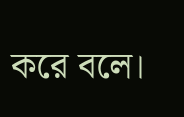করে বলে।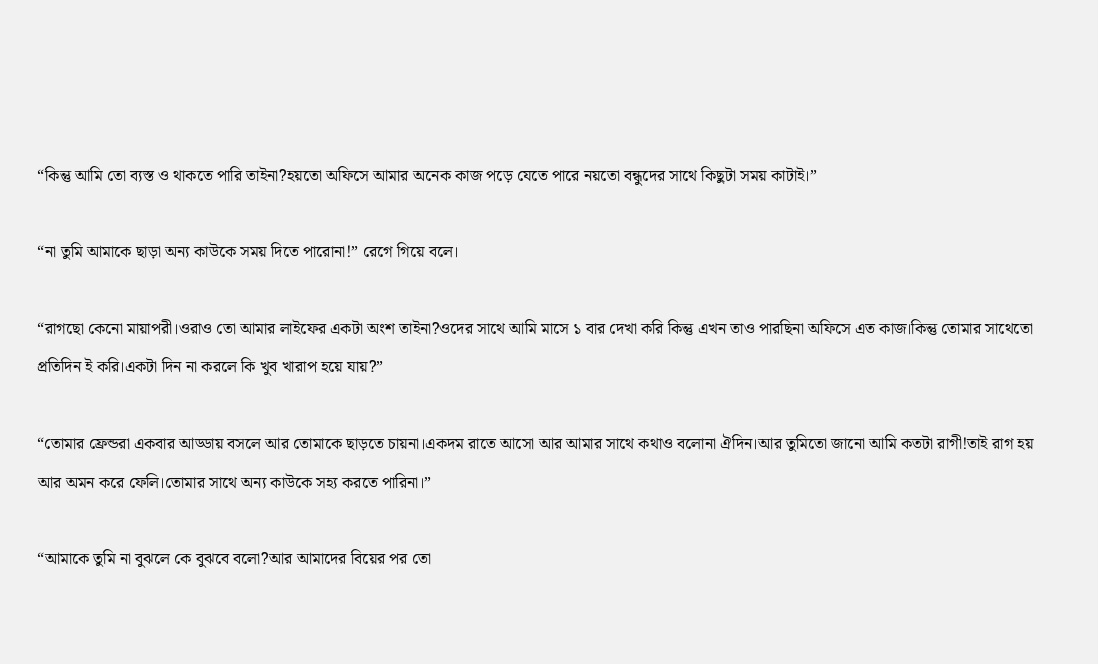“কিন্তু আমি তো ব্যস্ত ও থাকতে পারি তাইনা?হয়তো অফিসে আমার অনেক কাজ পড়ে যেতে পারে নয়তো বন্ধুদের সাথে কিছুটা সময় কাটাই।”

“না তুমি আমাকে ছাড়া অন্য কাউকে সময় দিতে পারোনা!” রেগে গিয়ে বলে।

“রাগছো কেনো মায়াপরী।ওরাও তো আমার লাইফের একটা অংশ তাইনা?ওদের সাথে আমি মাসে ১ বার দেখা করি কিন্তু এখন তাও পারছিনা অফিসে এত কাজ।কিন্তু তোমার সাথেতো প্রতিদিন ই করি।একটা দিন না করলে কি খুব খারাপ হয়ে যায়?”

“তোমার ফ্রেন্ডরা একবার আড্ডায় বসলে আর তোমাকে ছাড়তে চায়না।একদম রাতে আসো আর আমার সাথে কথাও বলোনা ঐদিন।আর তুমিতো জানো আমি কতটা রাগী!তাই রাগ হয় আর অমন করে ফেলি।তোমার সাথে অন্য কাউকে সহ্য করতে পারিনা।”

“আমাকে তুমি না বুঝলে কে বুঝবে বলো?আর আমাদের বিয়ের পর তো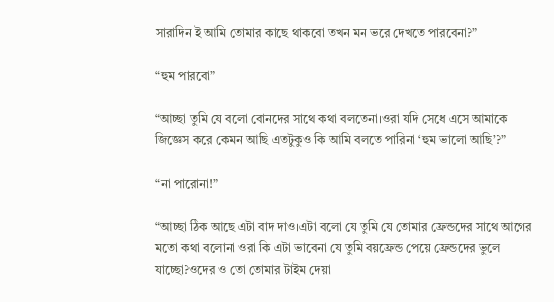সারাদিন ই আমি তোমার কাছে থাকবো তখন মন ভরে দেখতে পারবেনা?”

“হুম পারবো”

“আচ্ছা তুমি যে বলো বোনদের সাথে কথা বলতেনা।ওরা যদি সেধে এসে আমাকে জিজ্ঞেস করে কেমন আছি এতটুকুও কি আমি বলতে পারিনা ‘হুম ভালো আছি’?”

“না পারোনা!”

“আচ্ছা ঠিক আছে এটা বাদ দাও।এটা বলো যে তুমি যে তোমার ফ্রেন্ডদের সাথে আগের মতো কথা বলোনা ওরা কি এটা ভাবেনা যে তুমি বয়ফ্রেন্ড পেয়ে ফ্রেন্ডদের ভুলে যাচ্ছো?ওদের ও তো তোমার টাইম দেয়া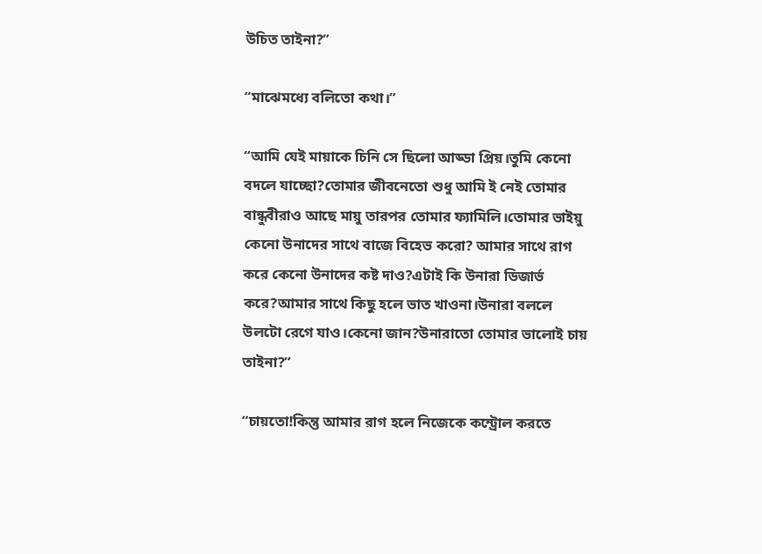উচিত তাইনা?”

“মাঝেমধ্যে বলিতো কথা।”

“আমি যেই মায়াকে চিনি সে ছিলো আড্ডা প্রিয়।তুমি কেনো বদলে যাচ্ছো?তোমার জীবনেতো শুধু আমি ই নেই তোমার বান্ধুবীরাও আছে মায়ু তারপর তোমার ফ্যামিলি।তোমার ভাইয়ু কেনো উনাদের সাথে বাজে বিহেভ করো? আমার সাথে রাগ করে কেনো উনাদের কষ্ট দাও?এটাই কি উনারা ডিজার্ভ করে?আমার সাথে কিছু হলে ভাত খাওনা।উনারা বললে উলটো রেগে যাও।কেনো জান?উনারাতো তোমার ভালোই চায় তাইনা?”

“চায়তো!কিন্তু আমার রাগ হলে নিজেকে কন্ট্রোল করতে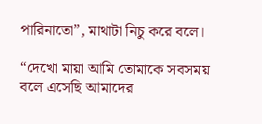পারিনাতো”, মাথাটা নিচু করে বলে।

“দেখো মায়া আমি তোমাকে সবসময় বলে এসেছি আমাদের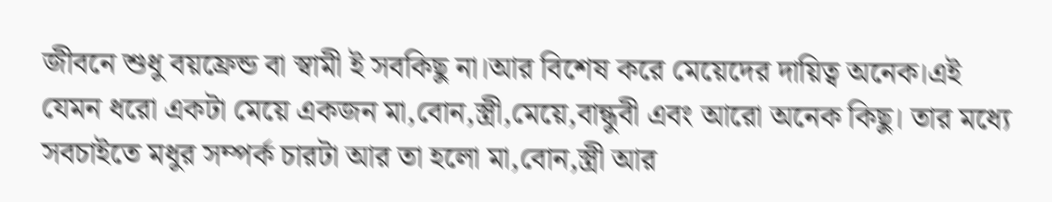জীবনে শুধু বয়ফ্রেন্ড বা স্বামী ই সবকিছু না।আর বিশেষ করে মেয়েদের দায়িত্ব অনেক।এই যেমন ধরো একটা মেয়ে একজন মা,বোন,স্ত্রী,মেয়ে,বান্ধুবী এবং আরো অনেক কিছু। তার মধ্যে সবচাইতে মধুর সম্পর্ক চারটা আর তা হলো মা,বোন,স্ত্রী আর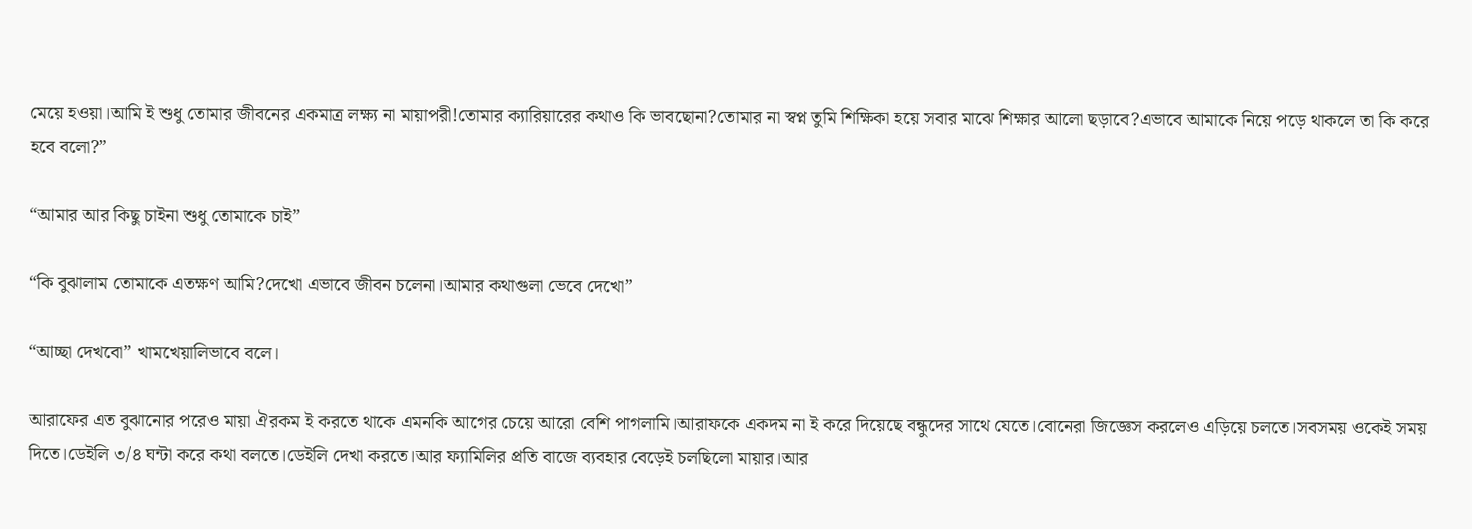মেয়ে হওয়া।আমি ই শুধু তোমার জীবনের একমাত্র লক্ষ্য না মায়াপরী!তোমার ক্যারিয়ারের কথাও কি ভাবছোনা?তোমার না স্বপ্ন তুমি শিক্ষিকা হয়ে সবার মাঝে শিক্ষার আলো ছড়াবে?এভাবে আমাকে নিয়ে পড়ে থাকলে তা কি করে হবে বলো?”

“আমার আর কিছু চাইনা শুধু তোমাকে চাই”

“কি বুঝালাম তোমাকে এতক্ষণ আমি?দেখো এভাবে জীবন চলেনা।আমার কথাগুলা ভেবে দেখো”

“আচ্ছা দেখবো” খামখেয়ালিভাবে বলে।

আরাফের এত বুঝানোর পরেও মায়া ঐরকম ই করতে থাকে এমনকি আগের চেয়ে আরো বেশি পাগলামি।আরাফকে একদম না ই করে দিয়েছে বন্ধুদের সাথে যেতে।বোনেরা জিজ্ঞেস করলেও এড়িয়ে চলতে।সবসময় ওকেই সময় দিতে।ডেইলি ৩/৪ ঘন্টা করে কথা বলতে।ডেইলি দেখা করতে।আর ফ্যামিলির প্রতি বাজে ব্যবহার বেড়েই চলছিলো মায়ার।আর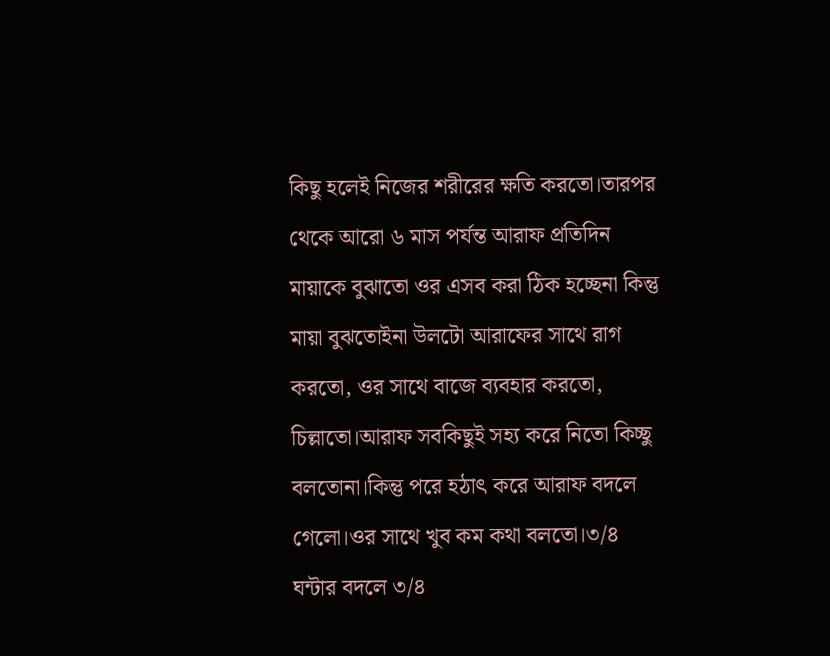কিছু হলেই নিজের শরীরের ক্ষতি করতো।তারপর থেকে আরো ৬ মাস পর্যন্ত আরাফ প্রতিদিন মায়াকে বুঝাতো ওর এসব করা ঠিক হচ্ছেনা কিন্তু মায়া বুঝতোইনা উলটো আরাফের সাথে রাগ করতো, ওর সাথে বাজে ব্যবহার করতো, চিল্লাতো।আরাফ সবকিছুই সহ্য করে নিতো কিচ্ছু বলতোনা।কিন্তু পরে হঠাৎ করে আরাফ বদলে গেলো।ওর সাথে খুব কম কথা বলতো।৩/৪ ঘন্টার বদলে ৩/৪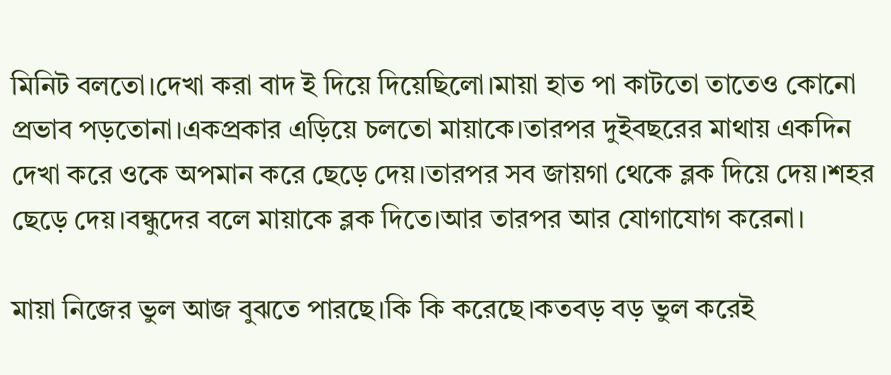মিনিট বলতো।দেখা করা বাদ ই দিয়ে দিয়েছিলো।মায়া হাত পা কাটতো তাতেও কোনো প্রভাব পড়তোনা।একপ্রকার এড়িয়ে চলতো মায়াকে।তারপর দুইবছরের মাথায় একদিন দেখা করে ওকে অপমান করে ছেড়ে দেয়।তারপর সব জায়গা থেকে ব্লক দিয়ে দেয়।শহর ছেড়ে দেয়।বন্ধুদের বলে মায়াকে ব্লক দিতে।আর তারপর আর যোগাযোগ করেনা।

মায়া নিজের ভুল আজ বুঝতে পারছে।কি কি করেছে।কতবড় বড় ভুল করেই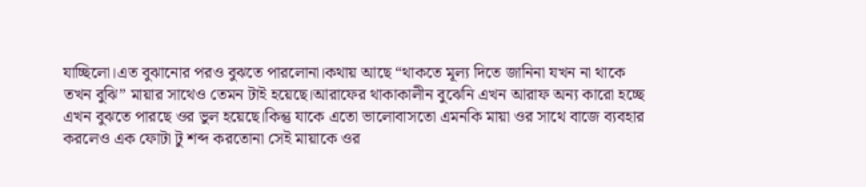যাচ্ছিলো।এত বুঝানোর পরও বুঝতে পারলোনা।কথায় আছে “থাকতে মূল্য দিতে জানিনা যখন না থাকে তখন বুঝি” মায়ার সাথেও তেমন টাই হয়েছে।আরাফের থাকাকালীন বুঝেনি এখন আরাফ অন্য কারো হচ্ছে এখন বুঝতে পারছে ওর ভুল হয়েছে।কিন্তু যাকে এতো ভালোবাসতো এমনকি মায়া ওর সাথে বাজে ব্যবহার করলেও এক ফোটা টু শব্দ করতোনা সেই মায়াকে ওর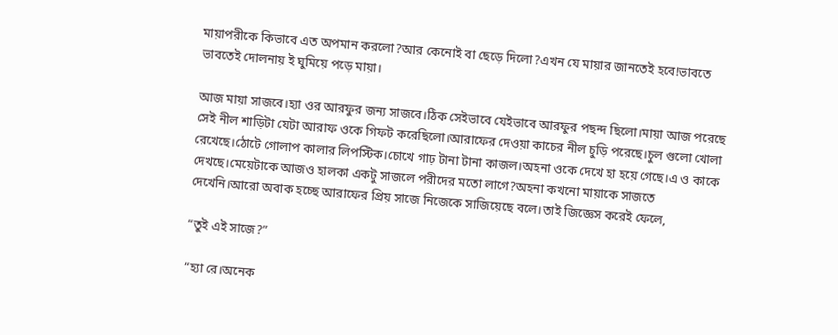মায়াপরীকে কিভাবে এত অপমান করলো?আর কেনোই বা ছেড়ে দিলো?এখন যে মায়ার জানতেই হবে!ভাবতে ভাবতেই দোলনায় ই ঘুমিয়ে পড়ে মায়া।

আজ মায়া সাজবে।হ্যা ওর আরফুর জন্য সাজবে।ঠিক সেইভাবে যেইভাবে আরফুর পছন্দ ছিলো।মায়া আজ পরেছে সেই নীল শাড়িটা যেটা আরাফ ওকে গিফট করেছিলো।আরাফের দেওয়া কাচের নীল চুড়ি পরেছে।চুল গুলো খোলা রেখেছে।ঠোটে গোলাপ কালার লিপস্টিক।চোখে গাঢ় টানা টানা কাজল।অহনা ওকে দেখে হা হয়ে গেছে।এ ও কাকে দেখছে।মেয়েটাকে আজও হালকা একটু সাজলে পরীদের মতো লাগে?অহনা কখনো মায়াকে সাজতে দেখেনি।আরো অবাক হচ্ছে আরাফের প্রিয় সাজে নিজেকে সাজিয়েছে বলে।তাই জিজ্ঞেস করেই ফেলে,

“তুই এই সাজে?”

“হ্যা রে।অনেক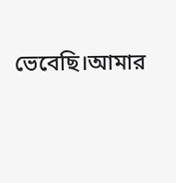ভেবেছি।আমার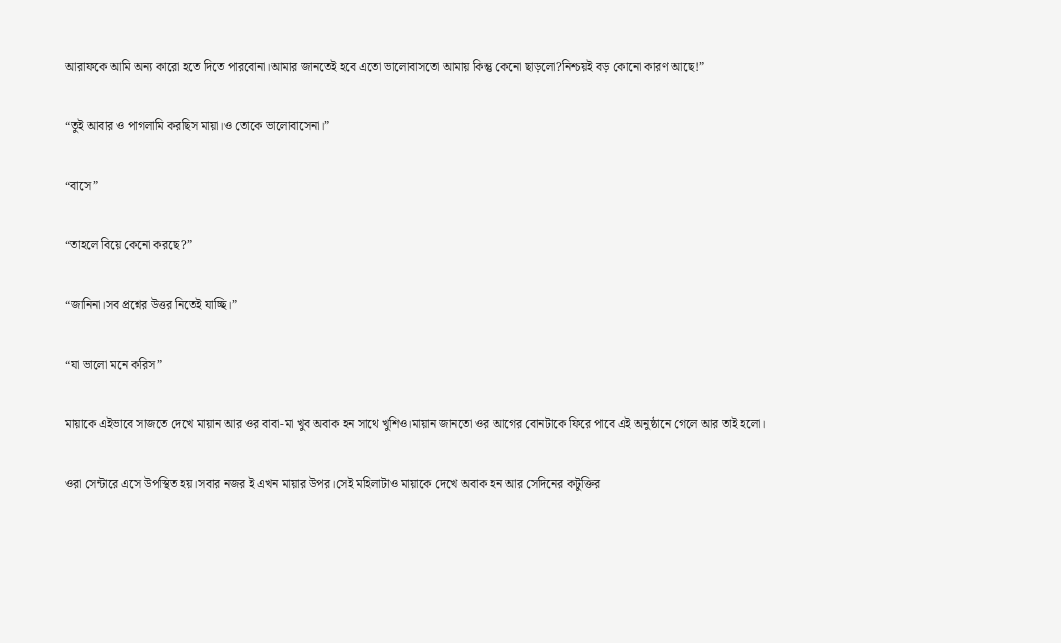আরাফকে আমি অন্য কারো হতে দিতে পারবোনা।আমার জানতেই হবে এতো ভালোবাসতো আমায় কিন্তু কেনো ছাড়লো?নিশ্চয়ই বড় কোনো কারণ আছে!”

“তুই আবার ও পাগলামি করছিস মায়া।ও তোকে ভালোবাসেনা।”

“বাসে”

“তাহলে বিয়ে কেনো করছে?”

“জানিনা।সব প্রশ্নের উত্তর নিতেই যাচ্ছি।”

“যা ভালো মনে করিস”

মায়াকে এইভাবে সাজতে দেখে মায়ান আর ওর বাবা-মা খুব অবাক হন সাথে খুশিও।মায়ান জানতো ওর আগের বোনটাকে ফিরে পাবে এই অনুষ্ঠানে গেলে আর তাই হলো।

ওরা সেন্টারে এসে উপস্থিত হয়।সবার নজর ই এখন মায়ার উপর।সেই মহিলাটাও মায়াকে দেখে অবাক হন আর সেদিনের কটুক্তির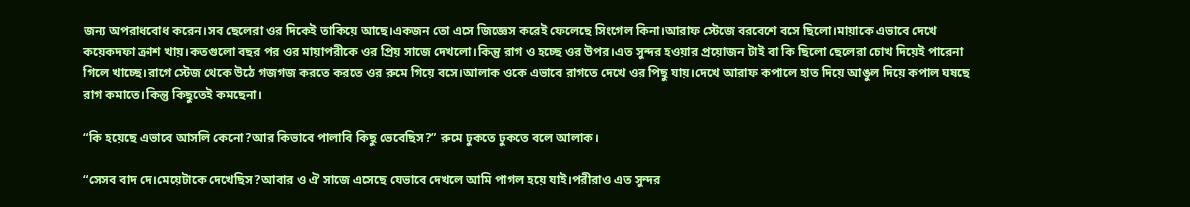জন্য অপরাধবোধ করেন।সব ছেলেরা ওর দিকেই তাকিয়ে আছে।একজন তো এসে জিজ্ঞেস করেই ফেলেছে সিংগেল কিনা।আরাফ স্টেজে বরবেশে বসে ছিলো।মায়াকে এভাবে দেখে কয়েকদফা ক্রাশ খায়।কতগুলো বছর পর ওর মায়াপরীকে ওর প্রিয় সাজে দেখলো।কিন্তু রাগ ও হচ্ছে ওর উপর।এত সুন্দর হওয়ার প্রয়োজন টাই বা কি ছিলো ছেলেরা চোখ দিয়েই পারেনা গিলে খাচ্ছে।রাগে স্টেজ থেকে উঠে গজগজ করতে করতে ওর রুমে গিয়ে বসে।আলাক ওকে এভাবে রাগতে দেখে ওর পিছু যায়।দেখে আরাফ কপালে হাত দিয়ে আঙুল দিয়ে কপাল ঘষছে রাগ কমাতে।কিন্তু কিছুতেই কমছেনা।

“কি হয়েছে এভাবে আসলি কেনো?আর কিভাবে পালাবি কিছু ভেবেছিস?” রুমে ঢুকতে ঢুকতে বলে আলাক।

“সেসব বাদ দে।মেয়েটাকে দেখেছিস?আবার ও ঐ সাজে এসেছে যেভাবে দেখলে আমি পাগল হয়ে যাই।পরীরাও এত সুন্দর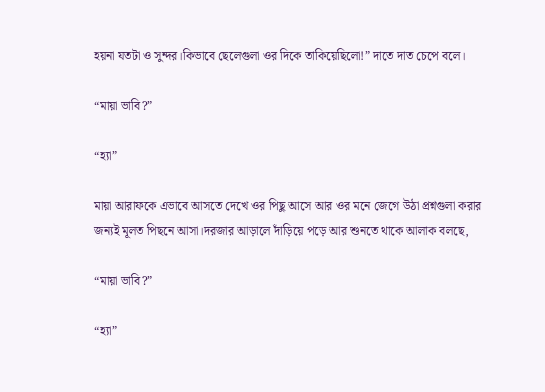হয়না যতটা ও সুন্দর।কিভাবে ছেলেগুলা ওর দিকে তাকিয়েছিলো!” দাতে দাত চেপে বলে।

“মায়া ভাবি?”

“হ্যা”

মায়া আরাফকে এভাবে আসতে দেখে ওর পিছু আসে আর ওর মনে জেগে উঠা প্রশ্নগুলা করার জন্যই মূলত পিছনে আসা।দরজার আড়ালে দাঁড়িয়ে পড়ে আর শুনতে থাকে আলাক বলছে,

“মায়া ভাবি?”

“হ্যা”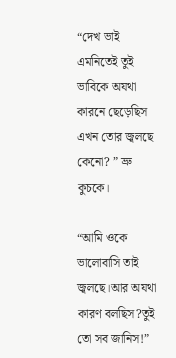“দেখ ভাই এমনিতেই তুই ভাবিকে অযথা কারনে ছেড়েছিস এখন তোর জ্বলছে কেনো? ” ভ্রু কুচকে।

“আমি ওকে ভালোবাসি তাই জ্বলছে।আর অযথা কারণ বলছিস?তুই তো সব জানিস!”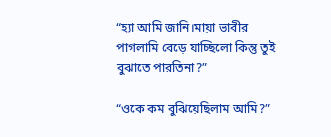“হ্যা আমি জানি।মায়া ভাবীর পাগলামি বেড়ে যাচ্ছিলো কিন্তু তুই বুঝাতে পারতিনা?”

“ওকে কম বুঝিয়েছিলাম আমি?”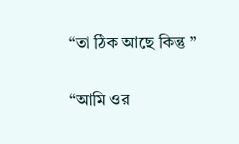“তা ঠিক আছে কিন্তু ”

“আমি ওর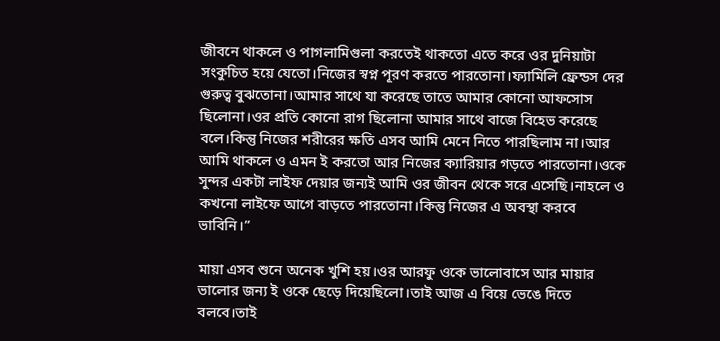জীবনে থাকলে ও পাগলামিগুলা করতেই থাকতো এতে করে ওর দুনিয়াটা সংকুচিত হয়ে যেতো।নিজের স্বপ্ন পূরণ করতে পারতোনা।ফ্যামিলি ফ্রেন্ডস দের গুরুত্ব বুঝতোনা।আমার সাথে যা করেছে তাতে আমার কোনো আফসোস ছিলোনা।ওর প্রতি কোনো রাগ ছিলোনা আমার সাথে বাজে বিহেভ করেছে বলে।কিন্তু নিজের শরীরের ক্ষতি এসব আমি মেনে নিতে পারছিলাম না।আর আমি থাকলে ও এমন ই করতো আর নিজের ক্যারিয়ার গড়তে পারতোনা।ওকে সুন্দর একটা লাইফ দেয়ার জন্যই আমি ওর জীবন থেকে সরে এসেছি।নাহলে ও কখনো লাইফে আগে বাড়তে পারতোনা।কিন্তু নিজের এ অবস্থা করবে ভাবিনি।”

মায়া এসব শুনে অনেক খুশি হয়।ওর আরফু ওকে ভালোবাসে আর মায়ার ভালোর জন্য ই ওকে ছেড়ে দিয়েছিলো।তাই আজ এ বিয়ে ভেঙে দিতে বলবে।তাই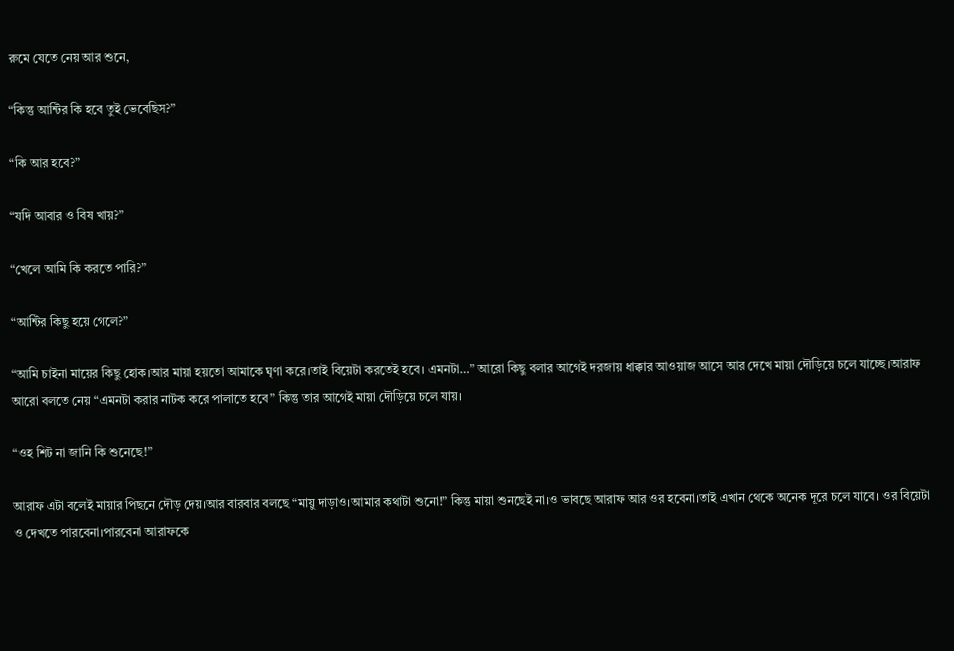রুমে যেতে নেয় আর শুনে,

“কিন্তু আন্টির কি হবে তুই ভেবেছিস?”

“কি আর হবে?”

“যদি আবার ও বিষ খায়?”

“খেলে আমি কি করতে পারি?”

“আন্টির কিছু হয়ে গেলে?”

“আমি চাইনা মায়ের কিছু হোক।আর মায়া হয়তো আমাকে ঘৃণা করে।তাই বিয়েটা করতেই হবে। এমনটা…” আরো কিছু বলার আগেই দরজায় ধাক্কার আওয়াজ আসে আর দেখে মায়া দৌড়িয়ে চলে যাচ্ছে।আরাফ আরো বলতে নেয় “এমনটা করার নাটক করে পালাতে হবে” কিন্তু তার আগেই মায়া দৌড়িয়ে চলে যায়।

“ওহ শিট না জানি কি শুনেছে!”

আরাফ এটা বলেই মায়ার পিছনে দৌড় দেয়।আর বারবার বলছে “মায়ু দাড়াও।আমার কথাটা শুনো!” কিন্তু মায়া শুনছেই না।ও ভাবছে আরাফ আর ওর হবেনা।তাই এখান থেকে অনেক দূরে চলে যাবে। ওর বিয়েটা ও দেখতে পারবেনা।পারবেনা আরাফকে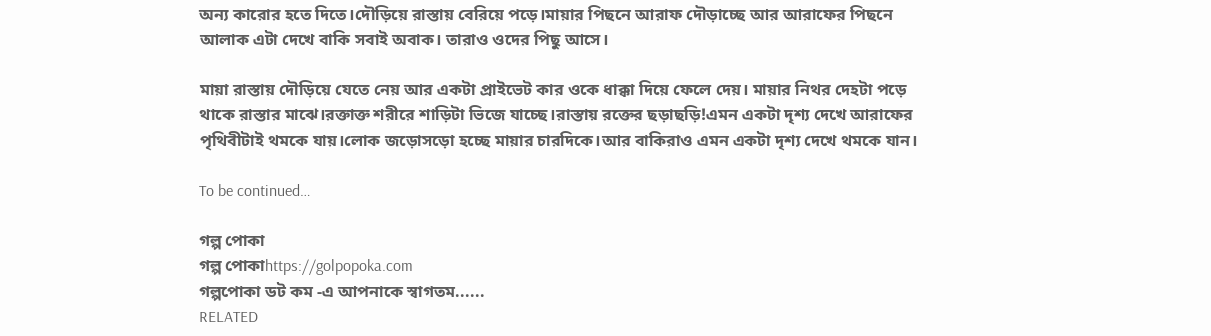অন্য কারোর হতে দিতে।দৌড়িয়ে রাস্তায় বেরিয়ে পড়ে।মায়ার পিছনে আরাফ দৌড়াচ্ছে আর আরাফের পিছনে আলাক এটা দেখে বাকি সবাই অবাক। তারাও ওদের পিছু আসে।

মায়া রাস্তায় দৌড়িয়ে যেতে নেয় আর একটা প্রাইভেট কার ওকে ধাক্কা দিয়ে ফেলে দেয়। মায়ার নিথর দেহটা পড়ে থাকে রাস্তার মাঝে।রক্তাক্ত শরীরে শাড়িটা ভিজে যাচ্ছে।রাস্তায় রক্তের ছড়াছড়ি!এমন একটা দৃশ্য দেখে আরাফের পৃথিবীটাই থমকে যায়।লোক জড়োসড়ো হচ্ছে মায়ার চারদিকে।আর বাকিরাও এমন একটা দৃশ্য দেখে থমকে যান।

To be continued…

গল্প পোকা
গল্প পোকাhttps://golpopoka.com
গল্পপোকা ডট কম -এ আপনাকে স্বাগতম......
RELATED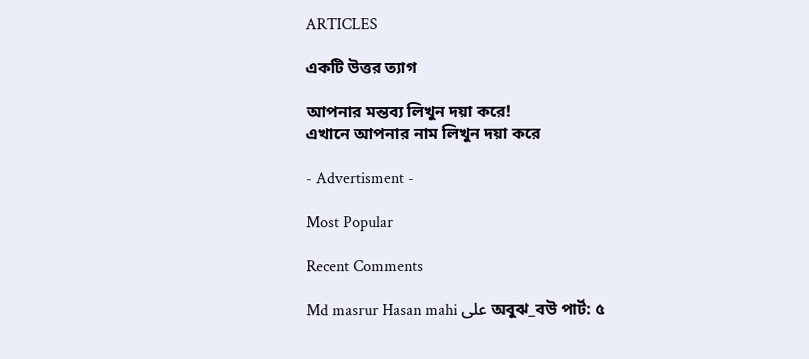ARTICLES

একটি উত্তর ত্যাগ

আপনার মন্তব্য লিখুন দয়া করে!
এখানে আপনার নাম লিখুন দয়া করে

- Advertisment -

Most Popular

Recent Comments

Md masrur Hasan mahi على অবুঝ_বউ পার্ট: ৫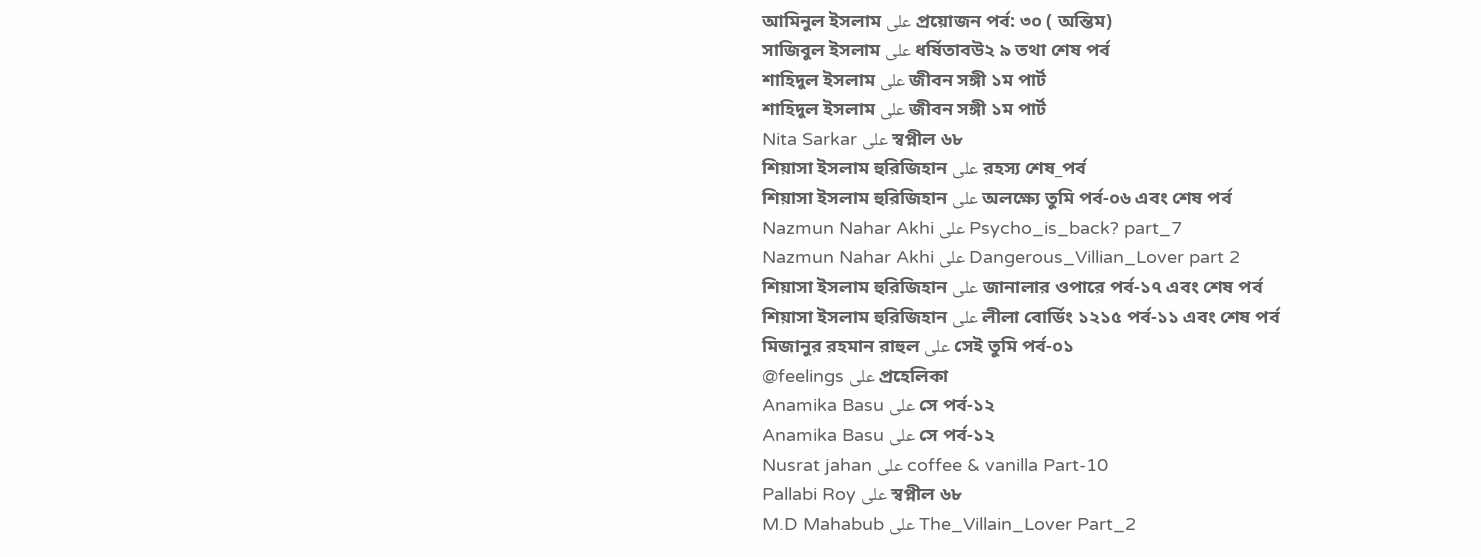আমিনুল ইসলাম على প্রয়োজন পর্ব: ৩০ ( অন্তিম)
সাজিবুল ইসলাম على ধর্ষিতাবউ২ ৯ তথা শেষ পর্ব
শাহিদুল ইসলাম على জীবন সঙ্গী ১ম পার্ট
শাহিদুল ইসলাম على জীবন সঙ্গী ১ম পার্ট
Nita Sarkar على স্বপ্নীল ৬৮
শিয়াসা ইসলাম হুরিজিহান على রহস্য শেষ_পর্ব
শিয়াসা ইসলাম হুরিজিহান على অলক্ষ্যে তুমি পর্ব-০৬ এবং শেষ পর্ব
Nazmun Nahar Akhi على Psycho_is_back? part_7
Nazmun Nahar Akhi على Dangerous_Villian_Lover part 2
শিয়াসা ইসলাম হুরিজিহান على জানালার ওপারে পর্ব-১৭ এবং শেষ পর্ব
শিয়াসা ইসলাম হুরিজিহান على লীলা বোর্ডিং ১২১৫ পর্ব-১১ এবং শেষ পর্ব
মিজানুর রহমান রাহুল على সেই তুমি পর্ব-০১
@feelings على প্রহেলিকা
Anamika Basu على সে পর্ব-১২
Anamika Basu على সে পর্ব-১২
Nusrat jahan على coffee & vanilla Part-10
Pallabi Roy على স্বপ্নীল ৬৮
M.D Mahabub على The_Villain_Lover Part_2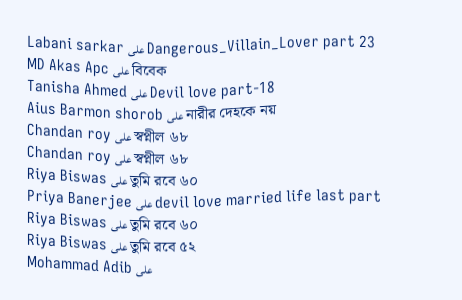Labani sarkar على Dangerous_Villain_Lover part 23
MD Akas Apc على বিবেক
Tanisha Ahmed على Devil love part-18
Aius Barmon shorob على নারীর দেহকে নয়
Chandan roy على স্বপ্নীল ৬৮
Chandan roy على স্বপ্নীল ৬৮
Riya Biswas على তুমি রবে ৬০
Priya Banerjee على devil love married life last part
Riya Biswas على তুমি রবে ৬০
Riya Biswas على তুমি রবে ৫২
Mohammad Adib على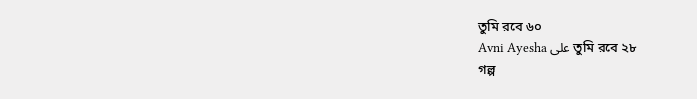তুমি রবে ৬০
Avni Ayesha على তুমি রবে ২৮
গল্প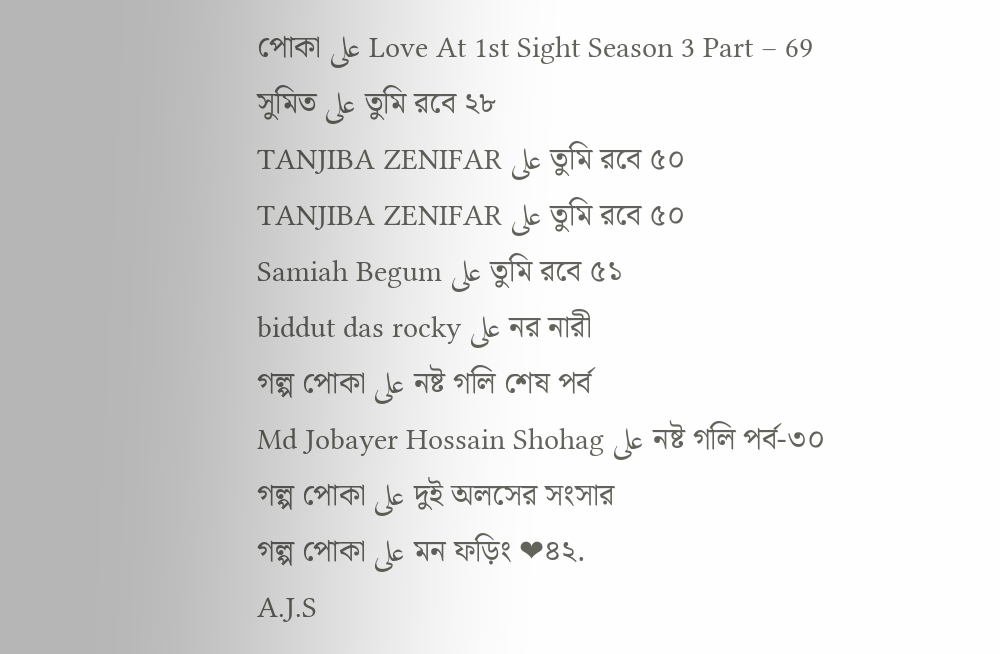পোকা على Love At 1st Sight Season 3 Part – 69
সুমিত على তুমি রবে ২৮
TANJIBA ZENIFAR على তুমি রবে ৫০
TANJIBA ZENIFAR على তুমি রবে ৫০
Samiah Begum على তুমি রবে ৫১
biddut das rocky على নর নারী
গল্প পোকা على নষ্ট গলি শেষ পর্ব
Md Jobayer Hossain Shohag على নষ্ট গলি পর্ব-৩০
গল্প পোকা على দুই অলসের সংসার
গল্প পোকা على মন ফড়িং ❤৪২.
A.J.S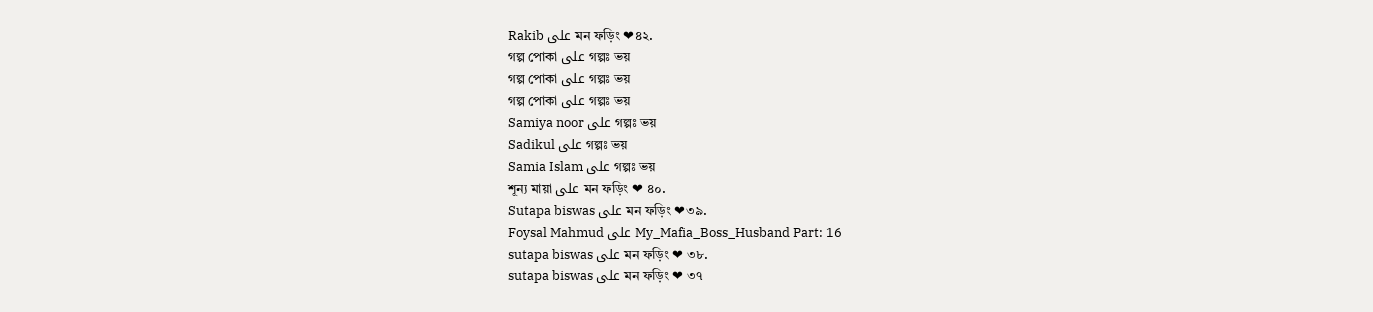Rakib على মন ফড়িং ❤৪২.
গল্প পোকা على গল্পঃ ভয়
গল্প পোকা على গল্পঃ ভয়
গল্প পোকা على গল্পঃ ভয়
Samiya noor على গল্পঃ ভয়
Sadikul على গল্পঃ ভয়
Samia Islam على গল্পঃ ভয়
শূন্য মায়া على মন ফড়িং ❤ ৪০.
Sutapa biswas على মন ফড়িং ❤৩৯.
Foysal Mahmud على My_Mafia_Boss_Husband Part: 16
sutapa biswas على মন ফড়িং ❤ ৩৮.
sutapa biswas على মন ফড়িং ❤ ৩৭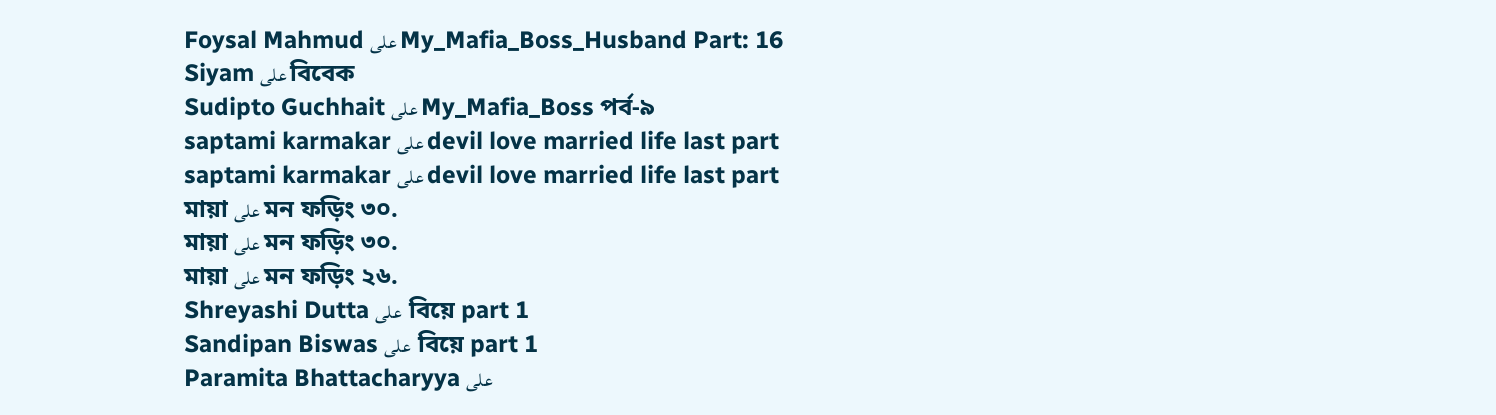Foysal Mahmud على My_Mafia_Boss_Husband Part: 16
Siyam على বিবেক
Sudipto Guchhait على My_Mafia_Boss পর্ব-৯
saptami karmakar على devil love married life last part
saptami karmakar على devil love married life last part
মায়া على মন ফড়িং ৩০.
মায়া على মন ফড়িং ৩০.
মায়া على মন ফড়িং ২৬.
Shreyashi Dutta على  বিয়ে part 1
Sandipan Biswas على  বিয়ে part 1
Paramita Bhattacharyya على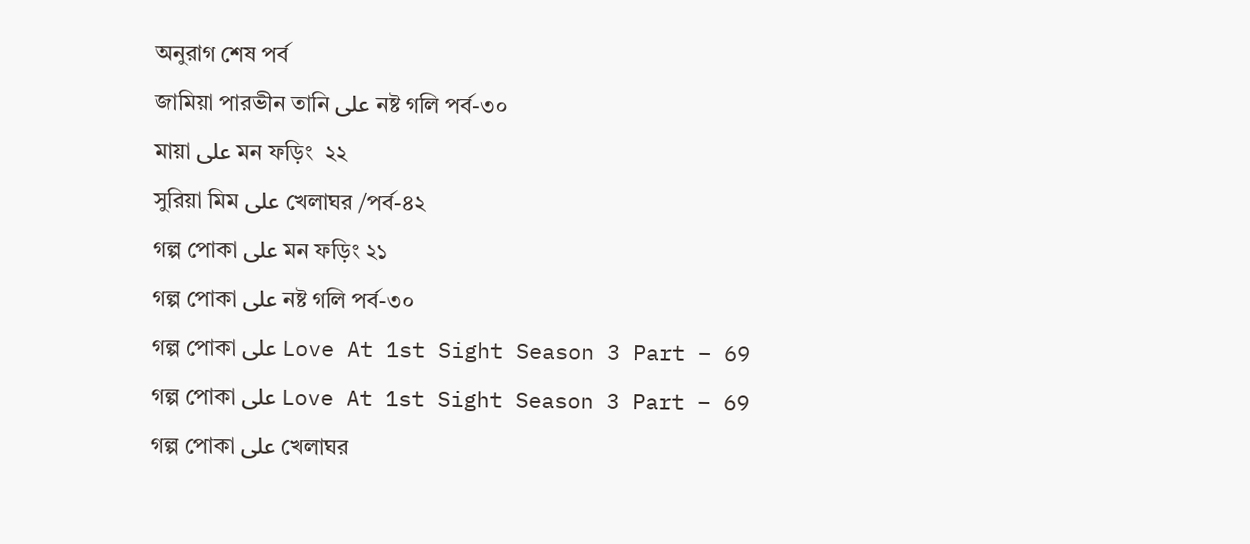অনুরাগ শেষ পর্ব
জামিয়া পারভীন তানি على নষ্ট গলি পর্ব-৩০
মায়া على মন ফড়িং  ২২
সুরিয়া মিম على খেলাঘর /পর্ব-৪২
গল্প পোকা على মন ফড়িং ২১
গল্প পোকা على নষ্ট গলি পর্ব-৩০
গল্প পোকা على Love At 1st Sight Season 3 Part – 69
গল্প পোকা على Love At 1st Sight Season 3 Part – 69
গল্প পোকা على খেলাঘর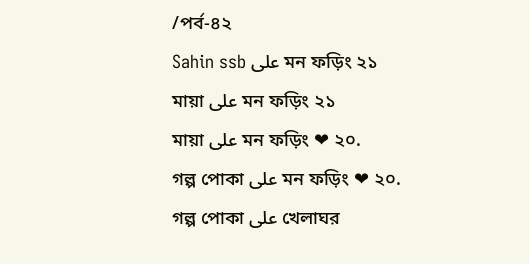/পর্ব-৪২
Sahin ssb على মন ফড়িং ২১
মায়া على মন ফড়িং ২১
মায়া على মন ফড়িং ❤ ২০.
গল্প পোকা على মন ফড়িং ❤ ২০.
গল্প পোকা على খেলাঘর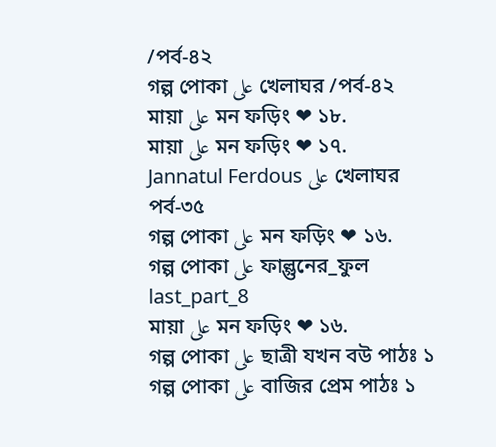/পর্ব-৪২
গল্প পোকা على খেলাঘর /পর্ব-৪২
মায়া على মন ফড়িং ❤ ১৮.
মায়া على মন ফড়িং ❤ ১৭.
Jannatul Ferdous على খেলাঘর পর্ব-৩৫
গল্প পোকা على মন ফড়িং ❤ ১৬.
গল্প পোকা على ফাল্গুনের_ফুল last_part_8
মায়া على মন ফড়িং ❤ ১৬.
গল্প পোকা على ছাত্রী যখন বউ পাঠঃ ১
গল্প পোকা على বাজির প্রেম পাঠঃ ১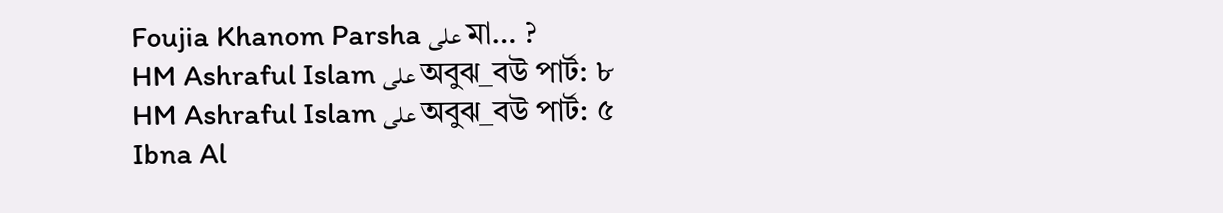Foujia Khanom Parsha على মা… ?
HM Ashraful Islam على অবুঝ_বউ পার্ট: ৮
HM Ashraful Islam على অবুঝ_বউ পার্ট: ৫
Ibna Al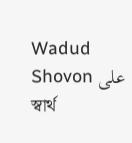Wadud Shovon على স্বার্থ